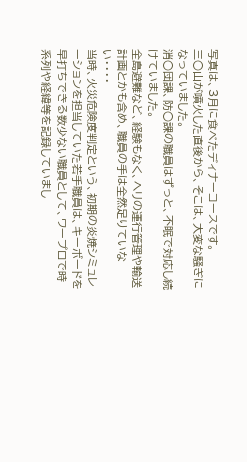写真は、3月に食べたディナーコースです。
三○山が噴火した直後から、そこは、大変な騒ぎになっていました。
消○団課、防○課の職員はずっと、不眠で対応し続けていました。
全島避難など、経験もなく、ヘリの運行管理や輸送計画とかも含め、職員の手は全然足りていない・・・・
当時、火災危険度判定という、初期の炎焼シミュレーションを担当していた若手職員は、キーボードを早打ちできる数少ない職員として、ワープロで時系列や経緯等を記録していまし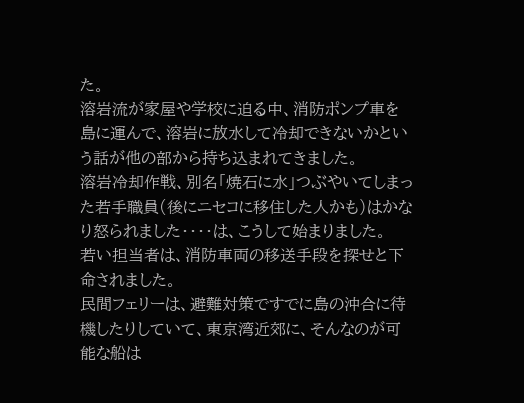た。
溶岩流が家屋や学校に迫る中、消防ポンプ車を島に運んで、溶岩に放水して冷却できないかという話が他の部から持ち込まれてきました。
溶岩冷却作戦、別名「焼石に水」つぶやいてしまった若手職員(後にニセコに移住した人かも)はかなり怒られました・・・・は、こうして始まりました。
若い担当者は、消防車両の移送手段を探せと下命されました。
民間フェリーは、避難対策ですでに島の沖合に待機したりしていて、東京湾近郊に、そんなのが可能な船は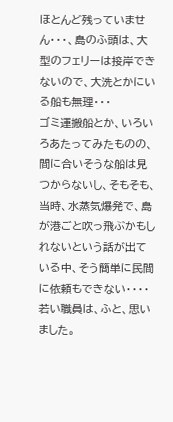ほとんど残っていません・・・、島のふ頭は、大型のフェリーは接岸できないので、大洗とかにいる船も無理・・・
ゴミ運搬船とか、いろいろあたってみたものの、間に合いそうな船は見つからないし、そもそも、当時、水蒸気爆発で、島が港ごと吹っ飛ぶかもしれないという話が出ている中、そう簡単に民間に依頼もできない・・・・
若い職員は、ふと、思いました。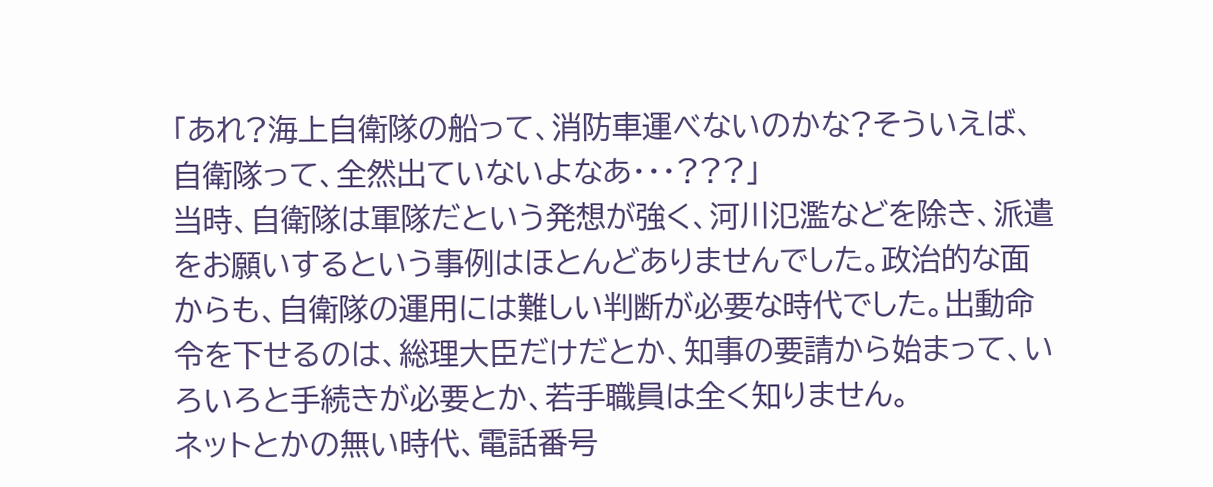「あれ?海上自衛隊の船って、消防車運べないのかな?そういえば、自衛隊って、全然出ていないよなあ・・・???」
当時、自衛隊は軍隊だという発想が強く、河川氾濫などを除き、派遣をお願いするという事例はほとんどありませんでした。政治的な面からも、自衛隊の運用には難しい判断が必要な時代でした。出動命令を下せるのは、総理大臣だけだとか、知事の要請から始まって、いろいろと手続きが必要とか、若手職員は全く知りません。
ネットとかの無い時代、電話番号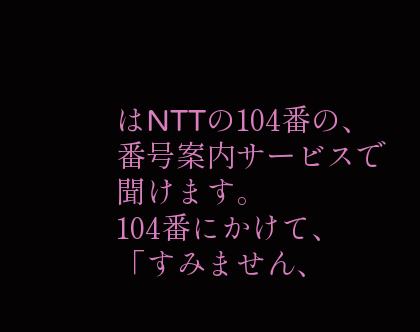はNTTの104番の、番号案内サービスで聞けます。
104番にかけて、「すみません、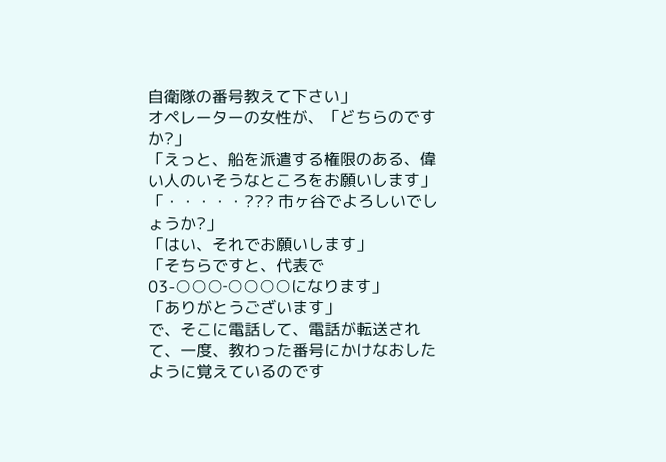自衛隊の番号教えて下さい」
オペレーターの女性が、「どちらのですか?」
「えっと、船を派遣する権限のある、偉い人のいそうなところをお願いします」
「・・・・・??? 市ヶ谷でよろしいでしょうか?」
「はい、それでお願いします」
「そちらですと、代表で03-○○○‐○○○○になります」
「ありがとうございます」
で、そこに電話して、電話が転送されて、一度、教わった番号にかけなおしたように覚えているのです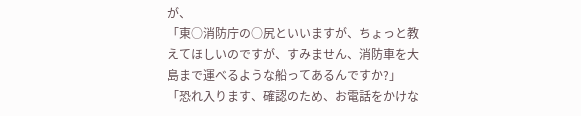が、
「東○消防庁の○尻といいますが、ちょっと教えてほしいのですが、すみません、消防車を大島まで運べるような船ってあるんですか?」
「恐れ入ります、確認のため、お電話をかけな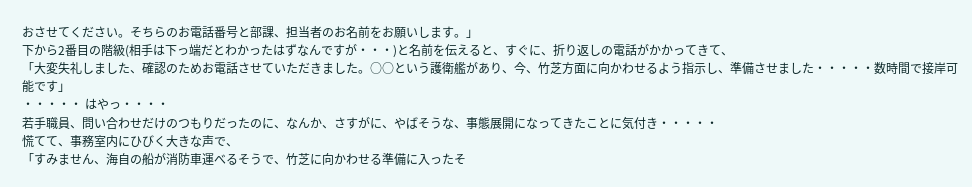おさせてください。そちらのお電話番号と部課、担当者のお名前をお願いします。」
下から2番目の階級(相手は下っ端だとわかったはずなんですが・・・)と名前を伝えると、すぐに、折り返しの電話がかかってきて、
「大変失礼しました、確認のためお電話させていただきました。○○という護衛艦があり、今、竹芝方面に向かわせるよう指示し、準備させました・・・・・数時間で接岸可能です」
・・・・・ はやっ・・・・
若手職員、問い合わせだけのつもりだったのに、なんか、さすがに、やばそうな、事態展開になってきたことに気付き・・・・・
慌てて、事務室内にひびく大きな声で、
「すみません、海自の船が消防車運べるそうで、竹芝に向かわせる準備に入ったそ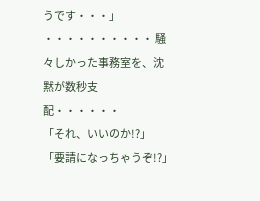うです・・・」
・・・・・・・・・・ 騒々しかった事務室を、沈黙が数秒支配・・・・・・
「それ、いいのか!?」
「要請になっちゃうぞ!?」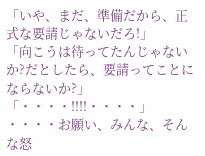「いや、まだ、準備だから、正式な要請じゃないだろ!」
「向こうは待ってたんじゃないか?だとしたら、要請ってことにならないか?」
「・・・・!!!!・・・・」
・・・・お願い、みんな、そんな怒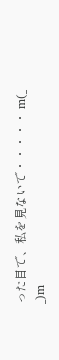った目で、私を見ないで・・・・・ m(_ _)m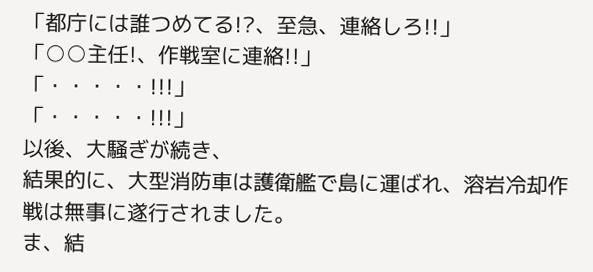「都庁には誰つめてる!?、至急、連絡しろ!!」
「○○主任!、作戦室に連絡!!」
「・・・・・!!!」
「・・・・・!!!」
以後、大騒ぎが続き、
結果的に、大型消防車は護衛艦で島に運ばれ、溶岩冷却作戦は無事に遂行されました。
ま、結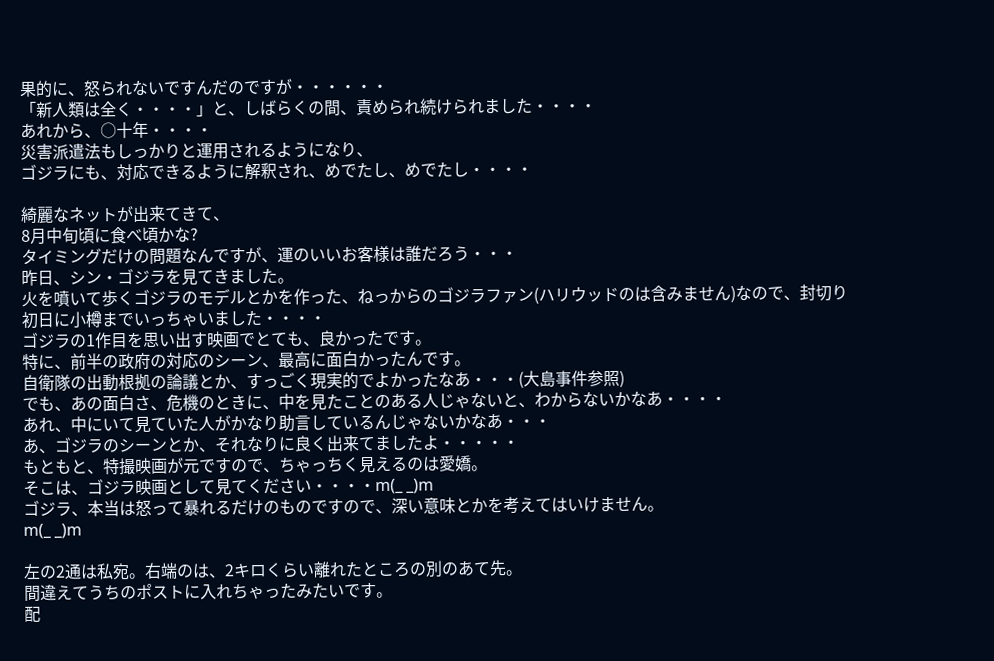果的に、怒られないですんだのですが・・・・・・
「新人類は全く・・・・」と、しばらくの間、責められ続けられました・・・・
あれから、○十年・・・・
災害派遣法もしっかりと運用されるようになり、
ゴジラにも、対応できるように解釈され、めでたし、めでたし・・・・

綺麗なネットが出来てきて、
8月中旬頃に食べ頃かな?
タイミングだけの問題なんですが、運のいいお客様は誰だろう・・・
昨日、シン・ゴジラを見てきました。
火を噴いて歩くゴジラのモデルとかを作った、ねっからのゴジラファン(ハリウッドのは含みません)なので、封切り初日に小樽までいっちゃいました・・・・
ゴジラの1作目を思い出す映画でとても、良かったです。
特に、前半の政府の対応のシーン、最高に面白かったんです。
自衛隊の出動根拠の論議とか、すっごく現実的でよかったなあ・・・(大島事件参照)
でも、あの面白さ、危機のときに、中を見たことのある人じゃないと、わからないかなあ・・・・
あれ、中にいて見ていた人がかなり助言しているんじゃないかなあ・・・
あ、ゴジラのシーンとか、それなりに良く出来てましたよ・・・・・
もともと、特撮映画が元ですので、ちゃっちく見えるのは愛嬌。
そこは、ゴジラ映画として見てください・・・・m(_ _)m
ゴジラ、本当は怒って暴れるだけのものですので、深い意味とかを考えてはいけません。
m(_ _)m

左の2通は私宛。右端のは、2キロくらい離れたところの別のあて先。
間違えてうちのポストに入れちゃったみたいです。
配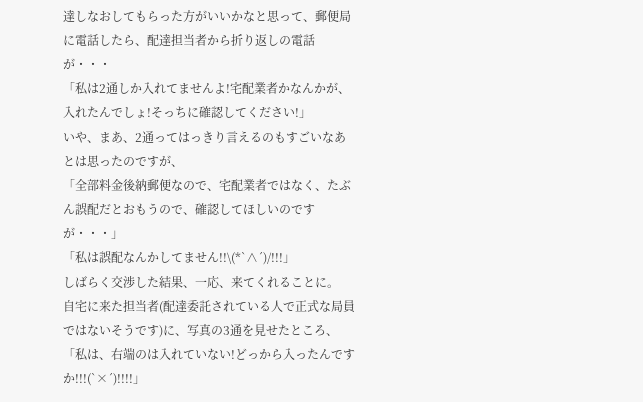達しなおしてもらった方がいいかなと思って、郵便局に電話したら、配達担当者から折り返しの電話が・・・
「私は2通しか入れてませんよ!宅配業者かなんかが、入れたんでしょ!そっちに確認してください!」
いや、まあ、2通ってはっきり言えるのもすごいなあとは思ったのですが、
「全部料金後納郵便なので、宅配業者ではなく、たぶん誤配だとおもうので、確認してほしいのですが・・・」
「私は誤配なんかしてません!!\(*`∧´)/!!!」
しばらく交渉した結果、一応、来てくれることに。
自宅に来た担当者(配達委託されている人で正式な局員ではないそうです)に、写真の3通を見せたところ、
「私は、右端のは入れていない!どっから入ったんですか!!!(`×´)!!!!」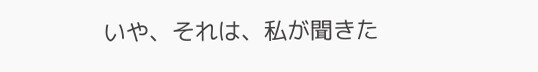いや、それは、私が聞きた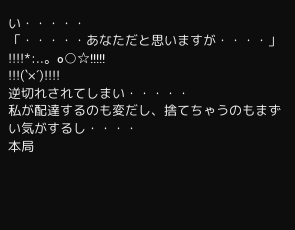い・・・・・
「・・・・・あなただと思いますが・・・・」
!!!!*:..。o○☆!!!!!
!!!(`×´)!!!!
逆切れされてしまい・・・・・
私が配達するのも変だし、捨てちゃうのもまずい気がするし・・・・
本局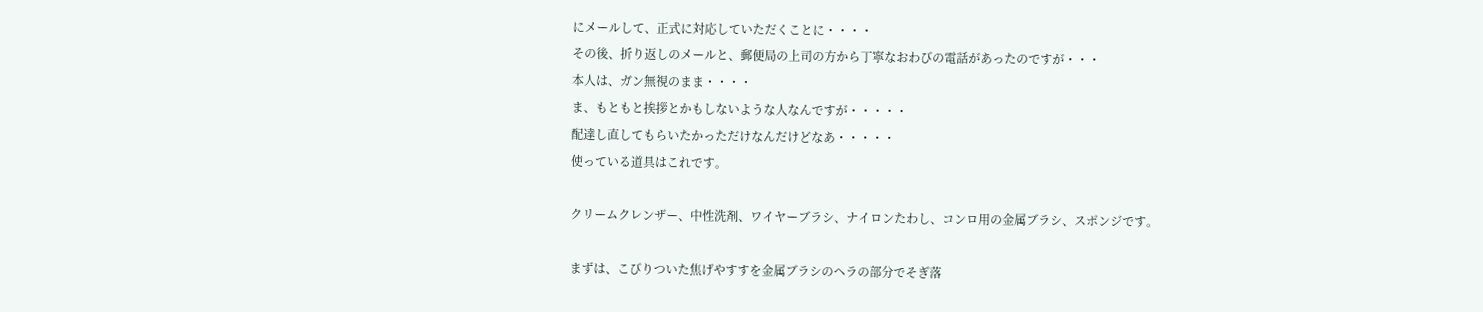にメールして、正式に対応していただくことに・・・・
その後、折り返しのメールと、郵便局の上司の方から丁寧なおわびの電話があったのですが・・・
本人は、ガン無視のまま・・・・
ま、もともと挨拶とかもしないような人なんですが・・・・・
配達し直してもらいたかっただけなんだけどなあ・・・・・
使っている道具はこれです。

クリームクレンザー、中性洗剤、ワイヤーブラシ、ナイロンたわし、コンロ用の金属ブラシ、スポンジです。

まずは、こびりついた焦げやすすを金属ブラシのヘラの部分でそぎ落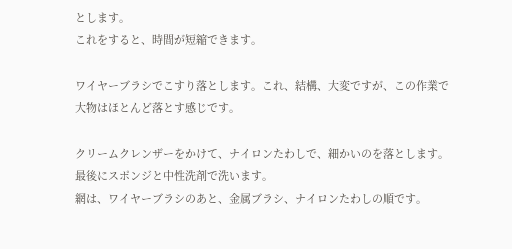とします。
これをすると、時間が短縮できます。

ワイヤーブラシでこすり落とします。これ、結構、大変ですが、この作業で大物はほとんど落とす感じです。

クリームクレンザーをかけて、ナイロンたわしで、細かいのを落とします。
最後にスポンジと中性洗剤で洗います。
網は、ワイヤーブラシのあと、金属ブラシ、ナイロンたわしの順です。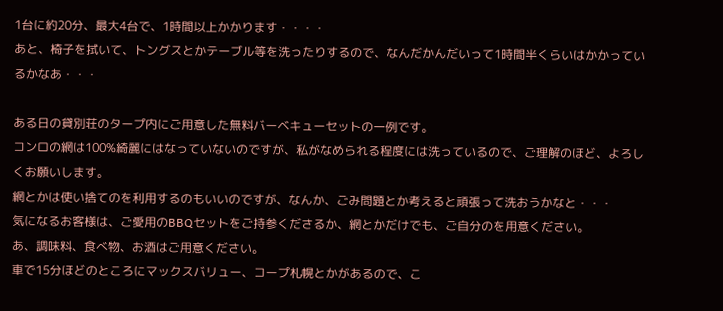1台に約20分、最大4台で、1時間以上かかります・・・・
あと、椅子を拭いて、トングスとかテーブル等を洗ったりするので、なんだかんだいって1時間半くらいはかかっているかなあ・・・

ある日の貸別荘のタープ内にご用意した無料バーベキューセットの一例です。
コンロの網は100%綺麗にはなっていないのですが、私がなめられる程度には洗っているので、ご理解のほど、よろしくお願いします。
網とかは使い捨てのを利用するのもいいのですが、なんか、ごみ問題とか考えると頑張って洗おうかなと・・・
気になるお客様は、ご愛用のBBQセットをご持参くださるか、網とかだけでも、ご自分のを用意ください。
あ、調味料、食べ物、お酒はご用意ください。
車で15分ほどのところにマックスバリュー、コープ札幌とかがあるので、こ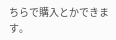ちらで購入とかできます。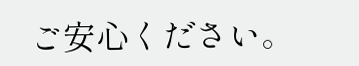ご安心ください。